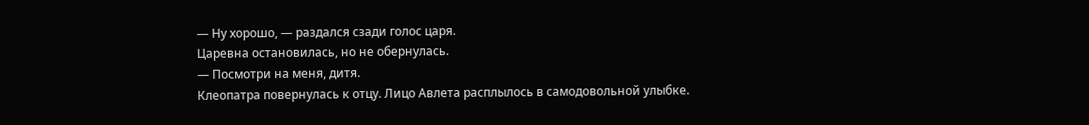— Ну хорошо, — раздался сзади голос царя.
Царевна остановилась, но не обернулась.
— Посмотри на меня, дитя.
Клеопатра повернулась к отцу. Лицо Авлета расплылось в самодовольной улыбке.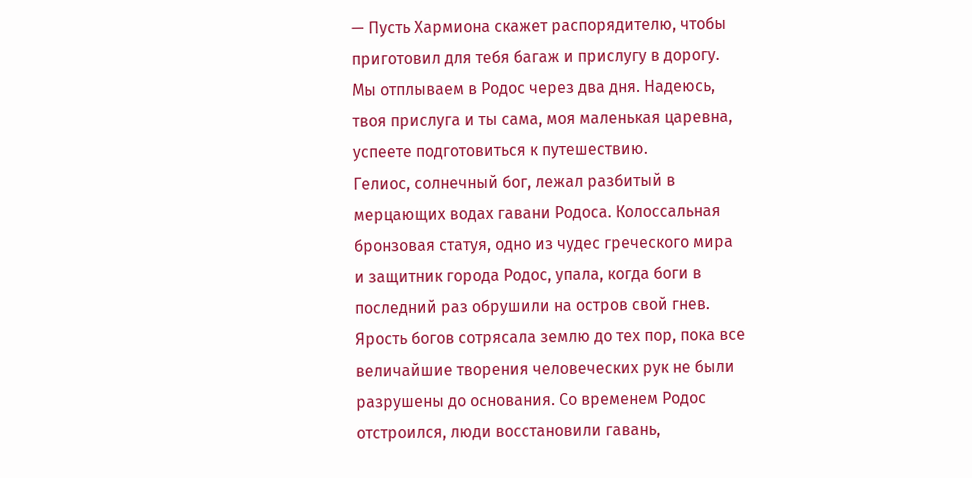— Пусть Хармиона скажет распорядителю, чтобы приготовил для тебя багаж и прислугу в дорогу. Мы отплываем в Родос через два дня. Надеюсь, твоя прислуга и ты сама, моя маленькая царевна, успеете подготовиться к путешествию.
Гелиос, солнечный бог, лежал разбитый в мерцающих водах гавани Родоса. Колоссальная бронзовая статуя, одно из чудес греческого мира и защитник города Родос, упала, когда боги в последний раз обрушили на остров свой гнев. Ярость богов сотрясала землю до тех пор, пока все величайшие творения человеческих рук не были разрушены до основания. Со временем Родос отстроился, люди восстановили гавань,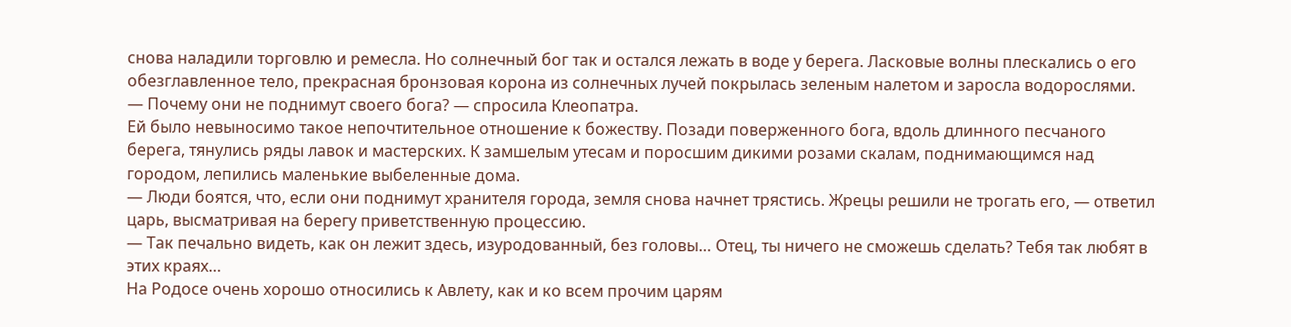снова наладили торговлю и ремесла. Но солнечный бог так и остался лежать в воде у берега. Ласковые волны плескались о его обезглавленное тело, прекрасная бронзовая корона из солнечных лучей покрылась зеленым налетом и заросла водорослями.
— Почему они не поднимут своего бога? — спросила Клеопатра.
Ей было невыносимо такое непочтительное отношение к божеству. Позади поверженного бога, вдоль длинного песчаного берега, тянулись ряды лавок и мастерских. К замшелым утесам и поросшим дикими розами скалам, поднимающимся над городом, лепились маленькие выбеленные дома.
— Люди боятся, что, если они поднимут хранителя города, земля снова начнет трястись. Жрецы решили не трогать его, — ответил царь, высматривая на берегу приветственную процессию.
— Так печально видеть, как он лежит здесь, изуродованный, без головы… Отец, ты ничего не сможешь сделать? Тебя так любят в этих краях…
На Родосе очень хорошо относились к Авлету, как и ко всем прочим царям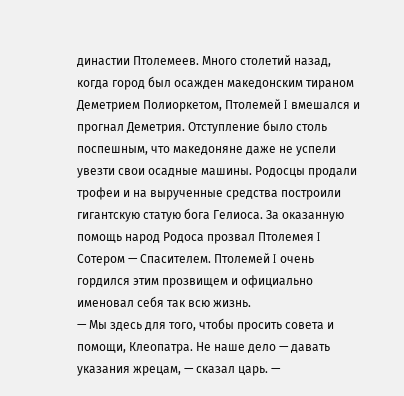династии Птолемеев. Много столетий назад, когда город был осажден македонским тираном Деметрием Полиоркетом, Птолемей I вмешался и прогнал Деметрия. Отступление было столь поспешным, что македоняне даже не успели увезти свои осадные машины. Родосцы продали трофеи и на вырученные средства построили гигантскую статую бога Гелиоса. За оказанную помощь народ Родоса прозвал Птолемея I Сотером — Спасителем. Птолемей I очень гордился этим прозвищем и официально именовал себя так всю жизнь.
— Мы здесь для того, чтобы просить совета и помощи, Клеопатра. Не наше дело — давать указания жрецам, — сказал царь. —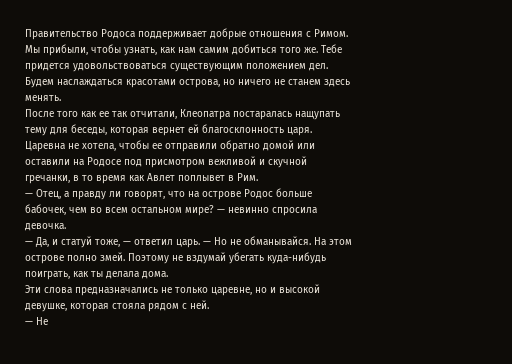Правительство Родоса поддерживает добрые отношения с Римом. Мы прибыли, чтобы узнать, как нам самим добиться того же. Тебе придется удовольствоваться существующим положением дел. Будем наслаждаться красотами острова, но ничего не станем здесь менять.
После того как ее так отчитали, Клеопатра постаралась нащупать тему для беседы, которая вернет ей благосклонность царя. Царевна не хотела, чтобы ее отправили обратно домой или оставили на Родосе под присмотром вежливой и скучной гречанки, в то время как Авлет поплывет в Рим.
— Отец, а правду ли говорят, что на острове Родос больше бабочек, чем во всем остальном мире? — невинно спросила девочка.
— Да, и статуй тоже, — ответил царь. — Но не обманывайся. На этом острове полно змей. Поэтому не вздумай убегать куда-нибудь поиграть, как ты делала дома.
Эти слова предназначались не только царевне, но и высокой девушке, которая стояла рядом с ней.
— Не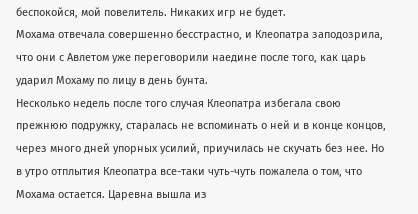беспокойся, мой повелитель. Никаких игр не будет.
Мохама отвечала совершенно бесстрастно, и Клеопатра заподозрила, что они с Авлетом уже переговорили наедине после того, как царь ударил Мохаму по лицу в день бунта.
Несколько недель после того случая Клеопатра избегала свою прежнюю подружку, старалась не вспоминать о ней и в конце концов, через много дней упорных усилий, приучилась не скучать без нее. Но в утро отплытия Клеопатра все-таки чуть-чуть пожалела о том, что Мохама остается. Царевна вышла из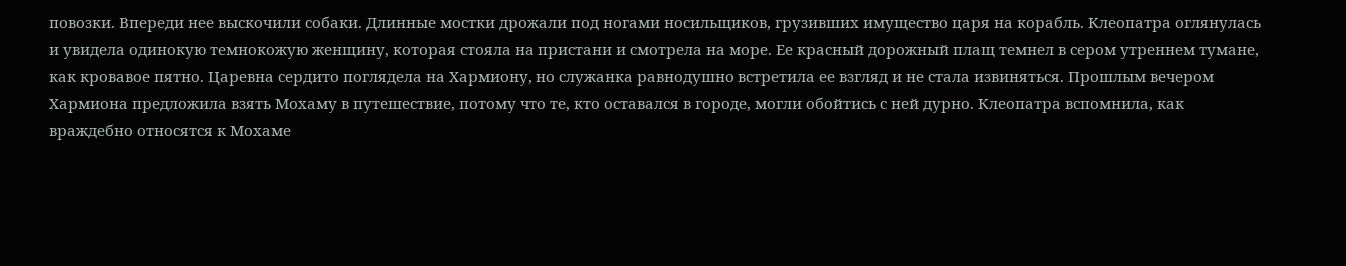повозки. Впереди нее выскочили собаки. Длинные мостки дрожали под ногами носильщиков, грузивших имущество царя на корабль. Клеопатра оглянулась и увидела одинокую темнокожую женщину, которая стояла на пристани и смотрела на море. Ее красный дорожный плащ темнел в сером утреннем тумане, как кровавое пятно. Царевна сердито поглядела на Хармиону, но служанка равнодушно встретила ее взгляд и не стала извиняться. Прошлым вечером Хармиона предложила взять Мохаму в путешествие, потому что те, кто оставался в городе, могли обойтись с ней дурно. Клеопатра вспомнила, как враждебно относятся к Мохаме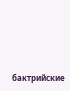бактрийские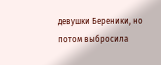девушки Береники, но потом выбросила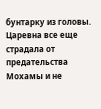бунтарку из головы. Царевна все еще страдала от предательства Мохамы и не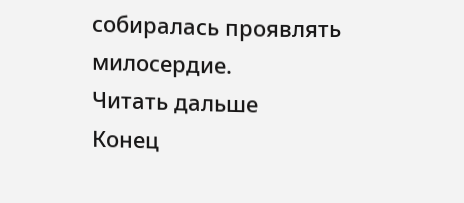собиралась проявлять милосердие.
Читать дальше
Конец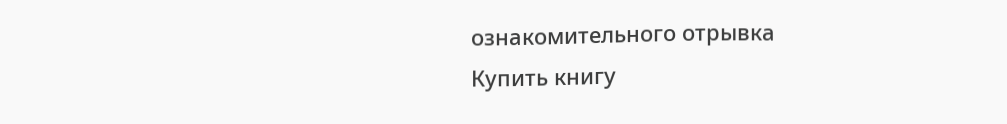ознакомительного отрывка
Купить книгу